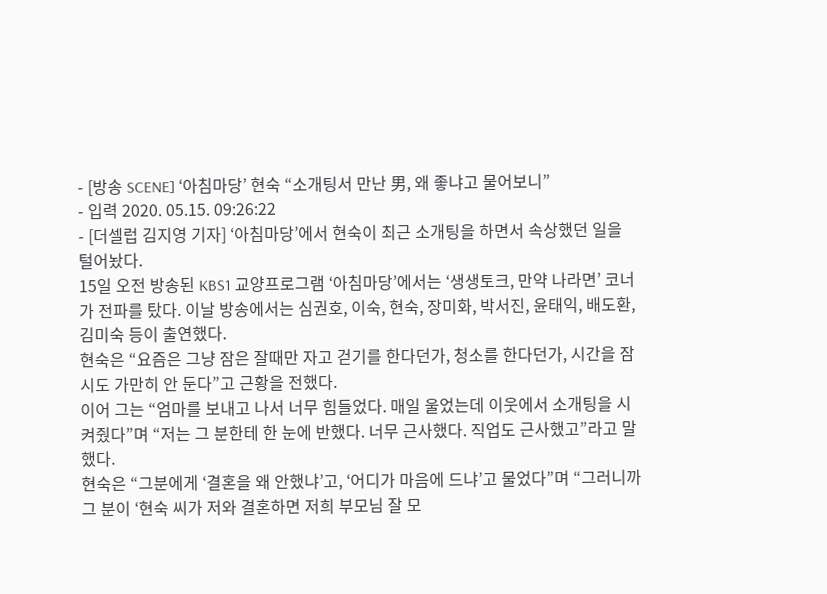- [방송 SCENE] ‘아침마당’ 현숙 “소개팅서 만난 男, 왜 좋냐고 물어보니”
- 입력 2020. 05.15. 09:26:22
- [더셀럽 김지영 기자] ‘아침마당’에서 현숙이 최근 소개팅을 하면서 속상했던 일을 털어놨다.
15일 오전 방송된 KBS1 교양프로그램 ‘아침마당’에서는 ‘생생토크, 만약 나라면’ 코너가 전파를 탔다. 이날 방송에서는 심권호, 이숙, 현숙, 장미화, 박서진, 윤태익, 배도환, 김미숙 등이 출연했다.
현숙은 “요즘은 그냥 잠은 잘때만 자고 걷기를 한다던가, 청소를 한다던가, 시간을 잠시도 가만히 안 둔다”고 근황을 전했다.
이어 그는 “엄마를 보내고 나서 너무 힘들었다. 매일 울었는데 이웃에서 소개팅을 시켜줬다”며 “저는 그 분한테 한 눈에 반했다. 너무 근사했다. 직업도 근사했고”라고 말했다.
현숙은 “그분에게 ‘결혼을 왜 안했냐’고, ‘어디가 마음에 드냐’고 물었다”며 “그러니까 그 분이 ‘현숙 씨가 저와 결혼하면 저희 부모님 잘 모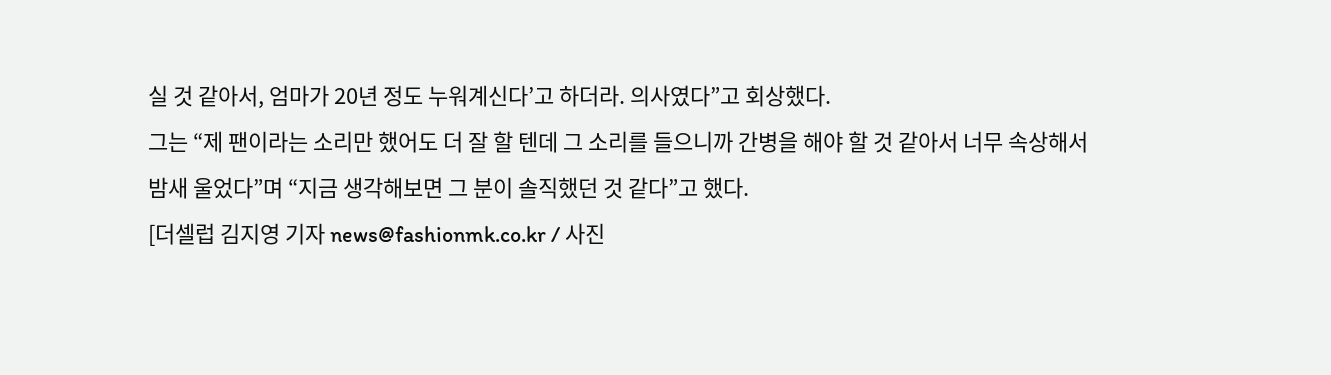실 것 같아서, 엄마가 20년 정도 누워계신다’고 하더라. 의사였다”고 회상했다.
그는 “제 팬이라는 소리만 했어도 더 잘 할 텐데 그 소리를 들으니까 간병을 해야 할 것 같아서 너무 속상해서 밤새 울었다”며 “지금 생각해보면 그 분이 솔직했던 것 같다”고 했다.
[더셀럽 김지영 기자 news@fashionmk.co.kr / 사진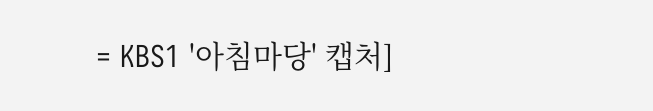= KBS1 '아침마당' 캡처]